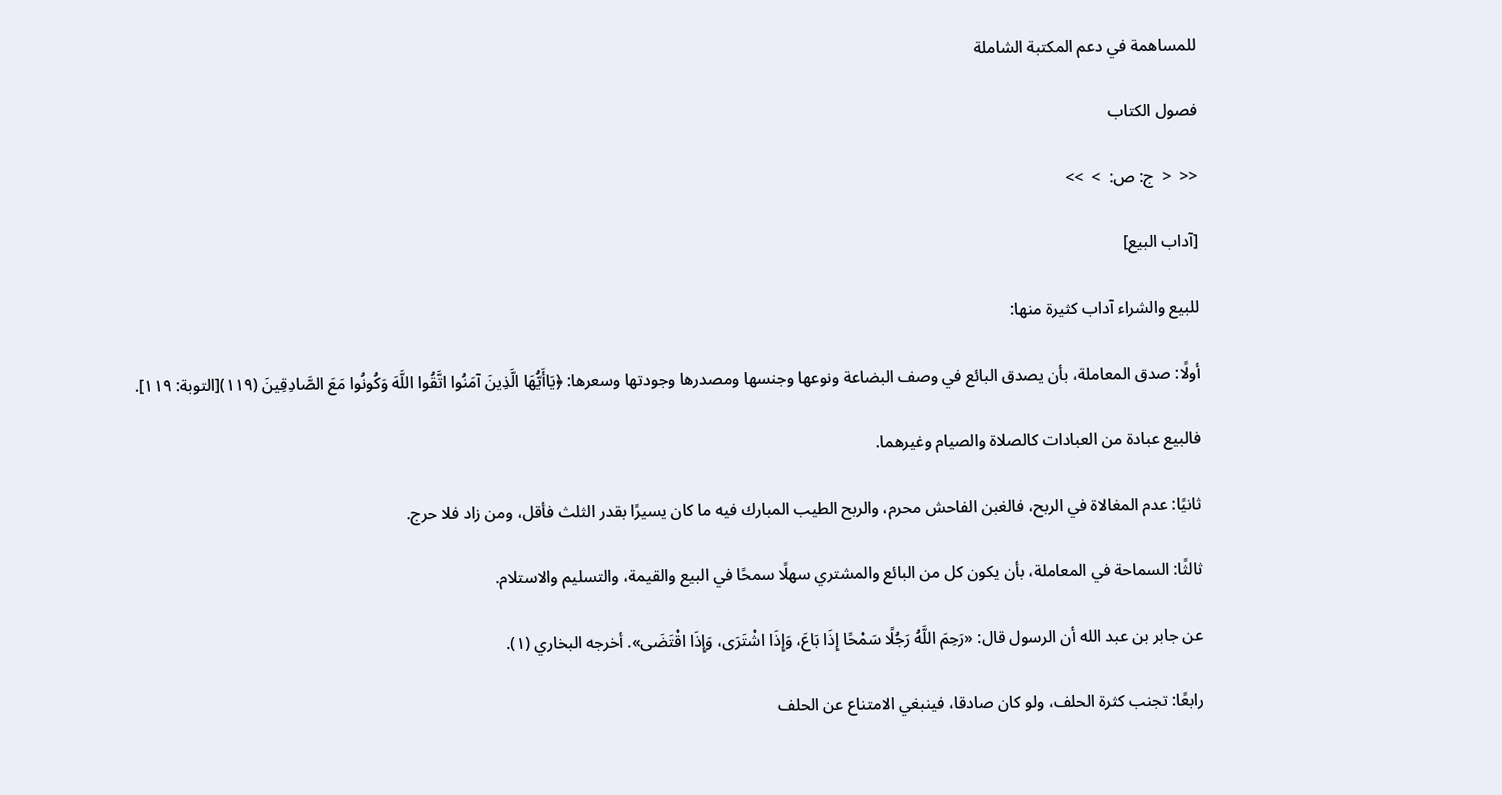للمساهمة في دعم المكتبة الشاملة

فصول الكتاب

<<  <  ج: ص:  >  >>

[آداب البيع]

للبيع والشراء آداب كثيرة منها:

أولًا: صدق المعاملة، بأن يصدق البائع في وصف البضاعة ونوعها وجنسها ومصدرها وجودتها وسعرها: ﴿يَاأَيُّهَا الَّذِينَ آمَنُوا اتَّقُوا اللَّهَ وَكُونُوا مَعَ الصَّادِقِينَ (١١٩)[التوبة: ١١٩].

فالبيع عبادة من العبادات كالصلاة والصيام وغيرهما.

ثانيًا: عدم المغالاة في الربح، فالغبن الفاحش محرم، والربح الطيب المبارك فيه ما كان يسيرًا بقدر الثلث فأقل، ومن زاد فلا حرج.

ثالثًا: السماحة في المعاملة، بأن يكون كل من البائع والمشتري سهلًا سمحًا في البيع والقيمة، والتسليم والاستلام.

عن جابر بن عبد الله أن الرسول قال: «رَحِمَ اللَّهُ رَجُلًا سَمْحًا إِذَا بَاعَ، وَإِذَا اشْتَرَى، وَإِذَا اقْتَضَى». أخرجه البخاري (١).

رابعًا: تجنب كثرة الحلف، ولو كان صادقا، فينبغي الامتناع عن الحلف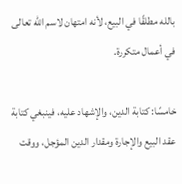بالله مطلقًا في البيع، لأنه امتهان لاسم الله تعالى في أعمال متكررة.

خامسًا: كتابة الدين، والإشهاد عليه، فينبغي كتابة عقد البيع والإجارة ومقدار الدين المؤجل، ووقت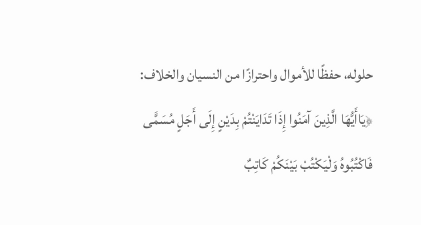حلوله، حفظًا للأموال واحترازًا من النسيان والخلاف: ﴿يَاأَيُّهَا الَّذِينَ آمَنُوا إِذَا تَدَايَنْتُمْ بِدَيْنٍ إِلَى أَجَلٍ مُسَمًّى فَاكْتُبُوهُ وَلْيَكْتُبْ بَيْنَكُمْ كَاتِبٌ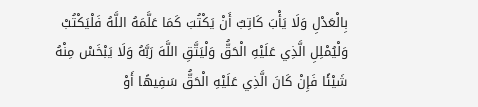بِالْعَدْلِ وَلَا يَأْبَ كَاتِبٌ أَنْ يَكْتُبَ كَمَا عَلَّمَهُ اللَّهُ فَلْيَكْتُبْ وَلْيُمْلِلِ الَّذِي عَلَيْهِ الْحَقُّ وَلْيَتَّقِ اللَّهَ رَبَّهُ وَلَا يَبْخَسْ مِنْهُ شَيْئًا فَإِنْ كَانَ الَّذِي عَلَيْهِ الْحَقُّ سَفِيهًا أَوْ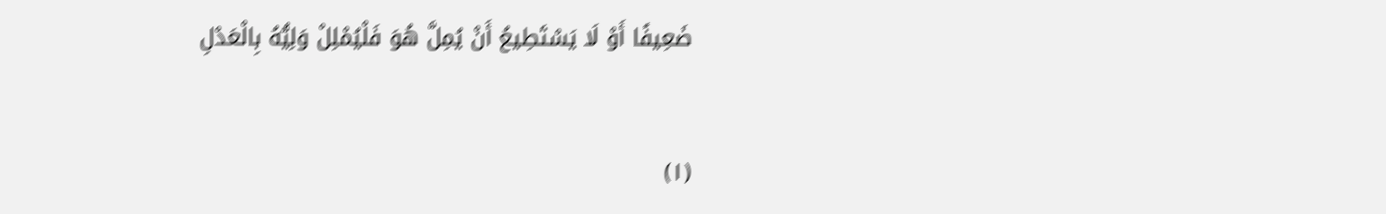ضَعِيفًا أَوْ لَا يَسْتَطِيعُ أَنْ يُمِلَّ هُوَ فَلْيُمْلِلْ وَلِيُّهُ بِالْعَدْلِ


(١)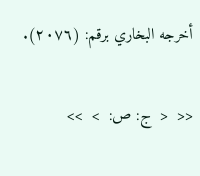أخرجه البخاري برقم: (٢٠٧٦).

<<  <  ج: ص:  >  >>